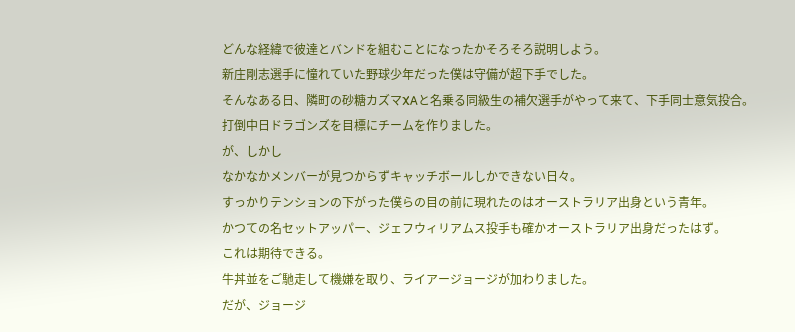どんな経緯で彼達とバンドを組むことになったかそろそろ説明しよう。
新庄剛志選手に憧れていた野球少年だった僕は守備が超下手でした。
そんなある日、隣町の砂糖カズマXAと名乗る同級生の補欠選手がやって来て、下手同士意気投合。
打倒中日ドラゴンズを目標にチームを作りました。
が、しかし
なかなかメンバーが見つからずキャッチボールしかできない日々。
すっかりテンションの下がった僕らの目の前に現れたのはオーストラリア出身という青年。
かつての名セットアッパー、ジェフウィリアムス投手も確かオーストラリア出身だったはず。
これは期待できる。
牛丼並をご馳走して機嫌を取り、ライアージョージが加わりました。
だが、ジョージ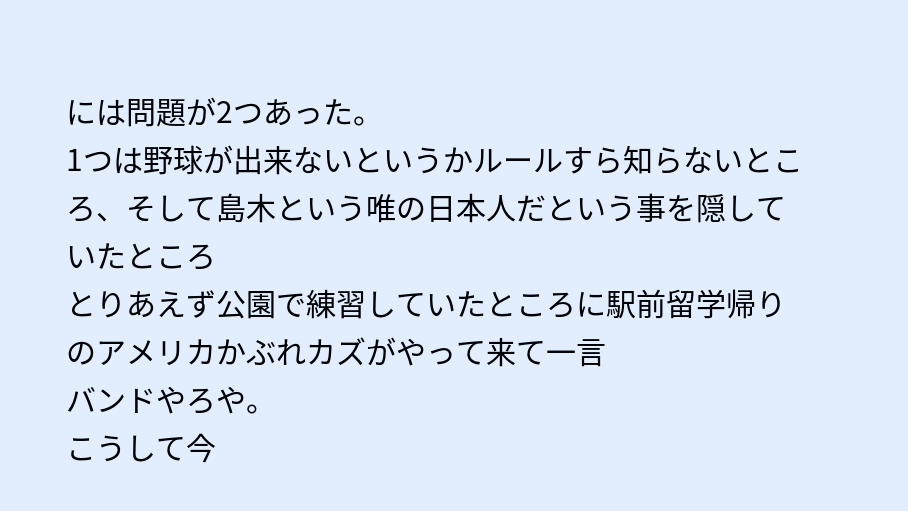には問題が2つあった。
1つは野球が出来ないというかルールすら知らないところ、そして島木という唯の日本人だという事を隠していたところ
とりあえず公園で練習していたところに駅前留学帰りのアメリカかぶれカズがやって来て一言
バンドやろや。
こうして今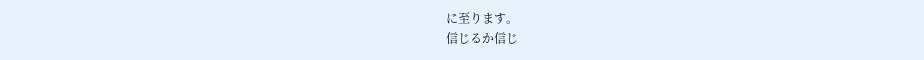に至ります。
信じるか信じ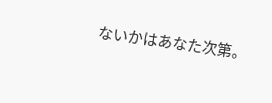ないかはあなた次第。